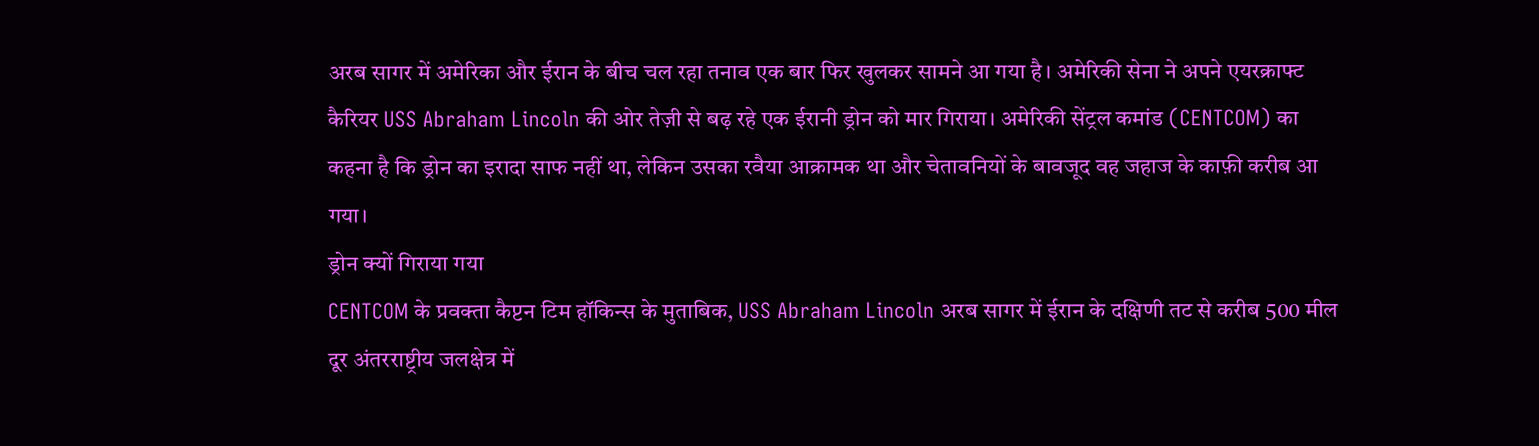अरब सागर में अमेरिका और ईरान के बीच चल रहा तनाव एक बार फिर खुलकर सामने आ गया है। अमेरिकी सेना ने अपने एयरक्राफ्ट कैरियर USS Abraham Lincoln की ओर तेज़ी से बढ़ रहे एक ईरानी ड्रोन को मार गिराया। अमेरिकी सेंट्रल कमांड (CENTCOM) का कहना है कि ड्रोन का इरादा साफ नहीं था, लेकिन उसका रवैया आक्रामक था और चेतावनियों के बावजूद वह जहाज के काफ़ी करीब आ गया।
ड्रोन क्यों गिराया गया
CENTCOM के प्रवक्ता कैप्टन टिम हॉकिन्स के मुताबिक, USS Abraham Lincoln अरब सागर में ईरान के दक्षिणी तट से करीब 500 मील दूर अंतरराष्ट्रीय जलक्षेत्र में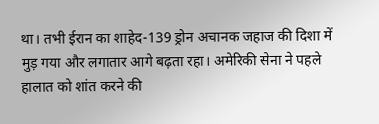था। तभी ईरान का शाहेद-139 ड्रोन अचानक जहाज की दिशा में मुड़ गया और लगातार आगे बढ़ता रहा। अमेरिकी सेना ने पहले हालात को शांत करने की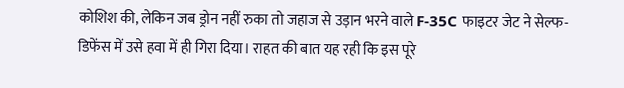कोशिश की, लेकिन जब ड्रोन नहीं रुका तो जहाज से उड़ान भरने वाले F-35C फाइटर जेट ने सेल्फ-डिफेंस में उसे हवा में ही गिरा दिया। राहत की बात यह रही कि इस पूरे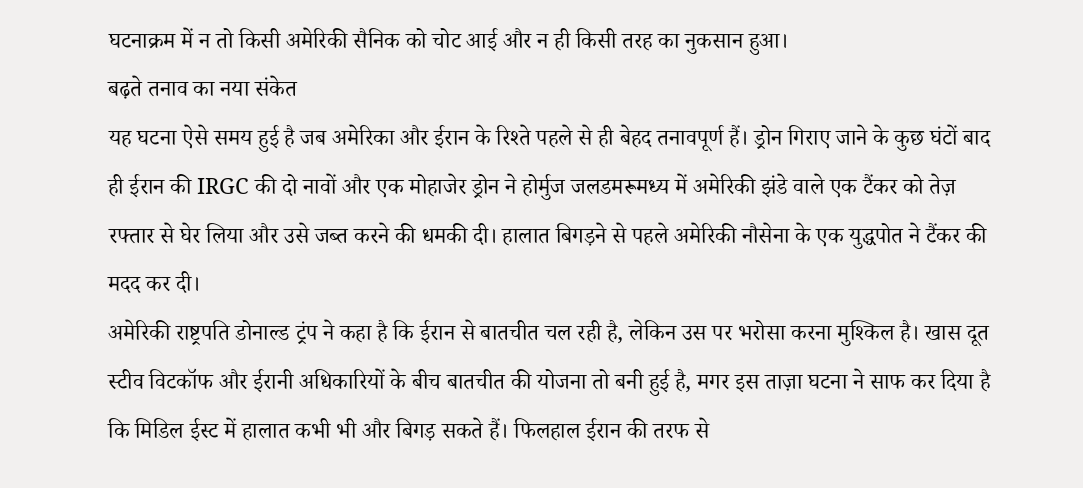घटनाक्रम में न तो किसी अमेरिकी सैनिक को चोट आई और न ही किसी तरह का नुकसान हुआ।
बढ़ते तनाव का नया संकेत
यह घटना ऐसे समय हुई है जब अमेरिका और ईरान के रिश्ते पहले से ही बेहद तनावपूर्ण हैं। ड्रोन गिराए जाने के कुछ घंटों बाद ही ईरान की IRGC की दो नावों और एक मोहाजेर ड्रोन ने होर्मुज जलडमरूमध्य में अमेरिकी झंडे वाले एक टैंकर को तेज़ रफ्तार से घेर लिया और उसे जब्त करने की धमकी दी। हालात बिगड़ने से पहले अमेरिकी नौसेना के एक युद्धपोत ने टैंकर की मदद कर दी।
अमेरिकी राष्ट्रपति डोनाल्ड ट्रंप ने कहा है कि ईरान से बातचीत चल रही है, लेकिन उस पर भरोसा करना मुश्किल है। खास दूत स्टीव विटकॉफ और ईरानी अधिकारियों के बीच बातचीत की योजना तो बनी हुई है, मगर इस ताज़ा घटना ने साफ कर दिया है कि मिडिल ईस्ट में हालात कभी भी और बिगड़ सकते हैं। फिलहाल ईरान की तरफ से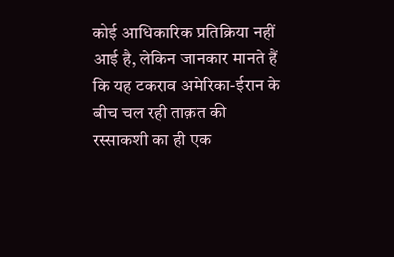कोई आधिकारिक प्रतिक्रिया नहीं आई है, लेकिन जानकार मानते हैं कि यह टकराव अमेरिका-ईरान के बीच चल रही ताक़त की रस्साकशी का ही एक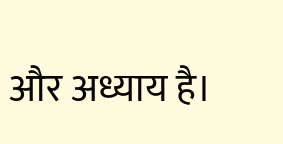और अध्याय है।